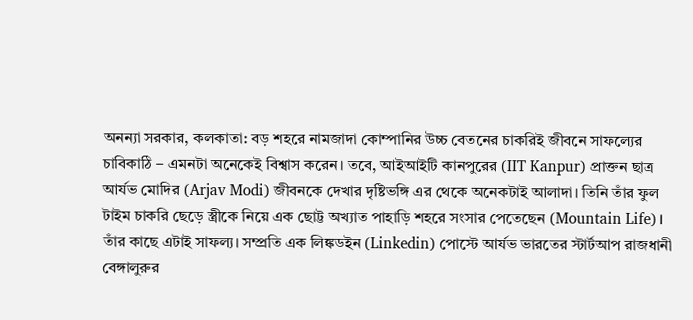অনন্যা সরকার, কলকাতা: বড় শহরে নামজাদা কোম্পানির উচ্চ বেতনের চাকরিই জীবনে সাফল্যের চাবিকাঠি – এমনটা অনেকেই বিশ্বাস করেন। তবে, আইআইটি কানপুরের (IIT Kanpur) প্রাক্তন ছাত্র আর্যভ মোদির (Arjav Modi) জীবনকে দেখার দৃষ্টিভঙ্গি এর থেকে অনেকটাই আলাদা। তিনি তাঁর ফুল টাইম চাকরি ছেড়ে স্ত্রীকে নিয়ে এক ছোট্ট অখ্যাত পাহাড়ি শহরে সংসার পেতেছেন (Mountain Life)। তাঁর কাছে এটাই সাফল্য। সম্প্রতি এক লিঙ্কডইন (Linkedin) পোস্টে আর্যভ ভারতের স্টার্টআপ রাজধানী বেঙ্গালুরুর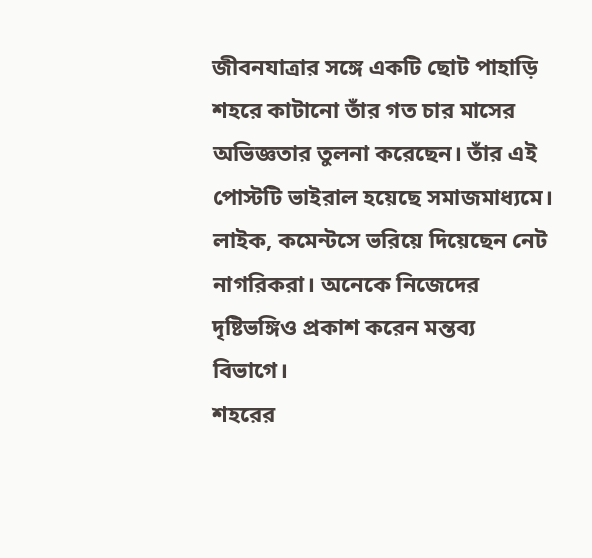জীবনযাত্রার সঙ্গে একটি ছোট পাহাড়ি শহরে কাটানো তাঁর গত চার মাসের অভিজ্ঞতার তুলনা করেছেন। তাঁর এই পোস্টটি ভাইরাল হয়েছে সমাজমাধ্যমে। লাইক, কমেন্টসে ভরিয়ে দিয়েছেন নেট নাগরিকরা। অনেকে নিজেদের দৃষ্টিভঙ্গিও প্রকাশ করেন মন্তব্য বিভাগে।
শহরের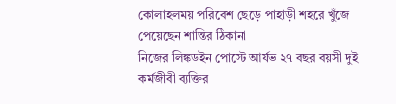কোলাহলময় পরিবেশ ছেড়ে পাহাড়ী শহরে খুঁজে পেয়েছেন শান্তির ঠিকানা
নিজের লিঙ্কডইন পোস্টে আর্যভ ২৭ বছর বয়সী দুই কর্মজীবী ব্যক্তির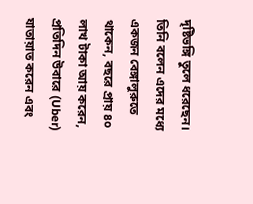দৃষ্টিভঙ্গি তুলে ধরেছেন। তিনি বলেন এদের মধ্যে একজন বেঙ্গালুরুতে থাকেন, বছরে প্রায় ৪০ লাখ টাকা আয় করেন, প্রতিদিন উবারে (Uber) যাতায়াত করেন এবং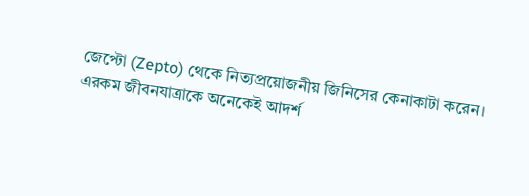জেপ্টো (Zepto) থেকে নিত্যপ্রয়োজনীয় জিনিসের কেনাকাটা করেন। এরকম জীবনযাত্রাকে অনেকেই আদর্শ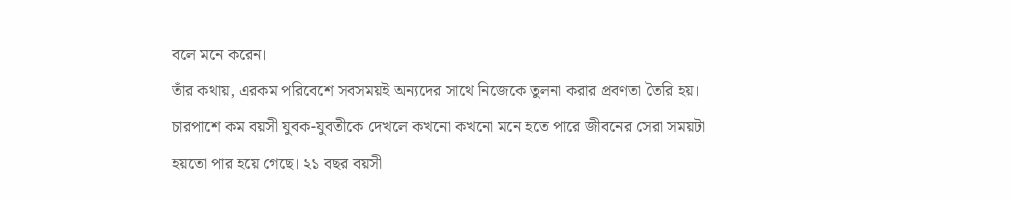বলে মনে করেন।
তাঁর কথায়, এরকম পরিবেশে সবসময়ই অন্যদের সাথে নিজেকে তুলনা করার প্রবণতা তৈরি হয়। চারপাশে কম বয়সী যুবক-যুবতীকে দেখলে কখনো কখনো মনে হতে পারে জীবনের সেরা সময়টা হয়তো পার হয়ে গেছে। ২১ বছর বয়সী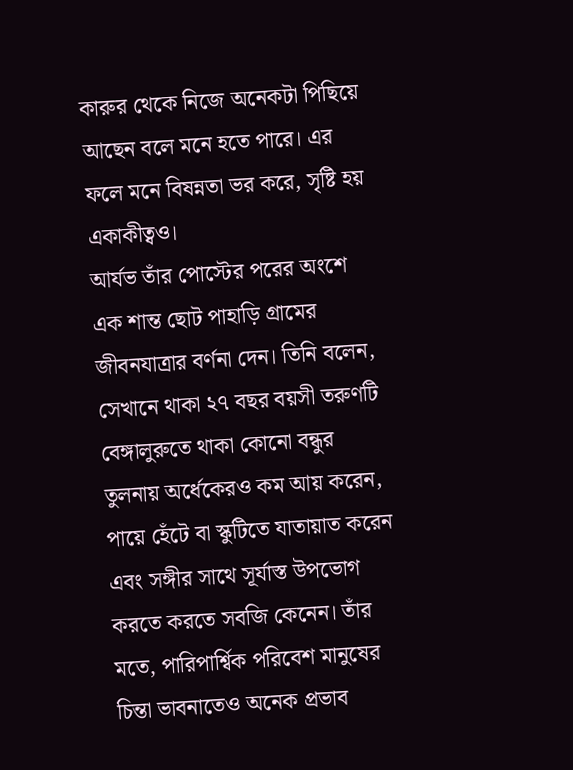কারুর থেকে নিজে অনেকটা পিছিয়ে আছেন বলে মনে হতে পারে। এর ফলে মনে বিষন্নতা ভর করে, সৃষ্টি হয় একাকীত্বও।
আর্যভ তাঁর পোস্টের পরের অংশে এক শান্ত ছোট পাহাড়ি গ্রামের জীবনযাত্রার বর্ণনা দেন। তিনি বলেন, সেখানে থাকা ২৭ বছর বয়সী তরুণটি বেঙ্গালুরুতে থাকা কোনো বন্ধুর তুলনায় অর্ধেকেরও কম আয় করেন, পায়ে হেঁটে বা স্কুটিতে যাতায়াত করেন এবং সঙ্গীর সাথে সূর্যাস্ত উপভোগ করতে করতে সবজি কেনেন। তাঁর মতে, পারিপার্শ্বিক পরিবেশ মানুষের চিন্তা ভাবনাতেও অনেক প্রভাব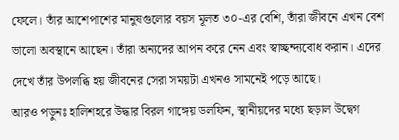ফেলে। তাঁর আশেপাশের মানুষগুলোর বয়স মূলত ৩০-এর বেশি, তাঁরা জীবনে এখন বেশ ভালো অবস্থানে আছেন। তাঁরা অন্যদের আপন করে নেন এবং স্বাচ্ছন্দ্যবোধ করান। এদের দেখে তাঁর উপলব্ধি হয় জীবনের সেরা সময়টা এখনও সামনেই পড়ে আছে।
আরও পড়ুনঃ হালিশহরে উদ্ধার বিরল গাঙ্গেয় ডলফিন, স্থানীয়দের মধ্যে ছড়াল উদ্বেগ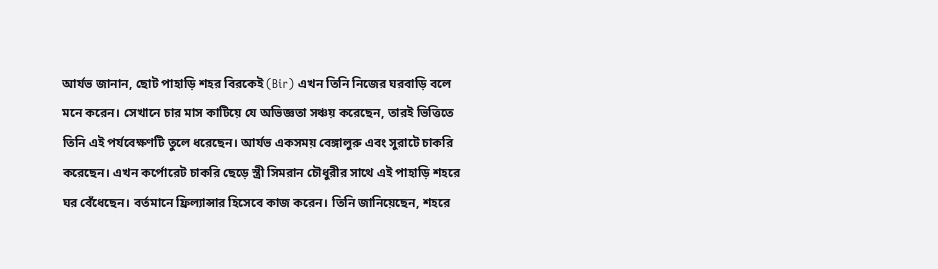আর্যভ জানান, ছোট পাহাড়ি শহর বিরকেই (Bir) এখন তিনি নিজের ঘরবাড়ি বলে মনে করেন। সেখানে চার মাস কাটিয়ে যে অভিজ্ঞতা সঞ্চয় করেছেন, তারই ভিত্তিতে তিনি এই পর্যবেক্ষণটি তুলে ধরেছেন। আর্যভ একসময় বেঙ্গালুরু এবং সুরাটে চাকরি করেছেন। এখন কর্পোরেট চাকরি ছেড়ে স্ত্রী সিমরান চৌধুরীর সাথে এই পাহাড়ি শহরে ঘর বেঁধেছেন। বর্তমানে ফ্রিল্যান্সার হিসেবে কাজ করেন। তিনি জানিয়েছেন, শহরে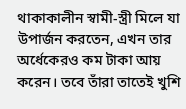থাকাকালীন স্বামী-স্ত্রী মিলে যা উপার্জন করতেন, এখন তার অর্ধেকেরও কম টাকা আয় করেন। তবে তাঁরা তাতেই খুশি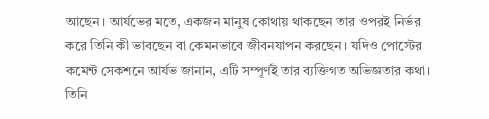আছেন। আর্যভের মতে, একজন মানুষ কোথায় থাকছেন তার ওপরই নির্ভর করে তিনি কী ভাবছেন বা কেমনভাবে জীবনযাপন করছেন। যদিও পোস্টের কমেন্ট সেকশনে আর্যভ জানান, এটি সম্পূর্ণই তার ব্যক্তিগত অভিজ্ঞতার কথা। তিনি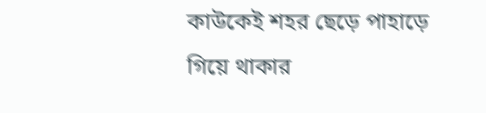কাউকেই শহর ছেড়ে পাহাড়ে গিয়ে থাকার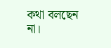কথা বলছেন না।